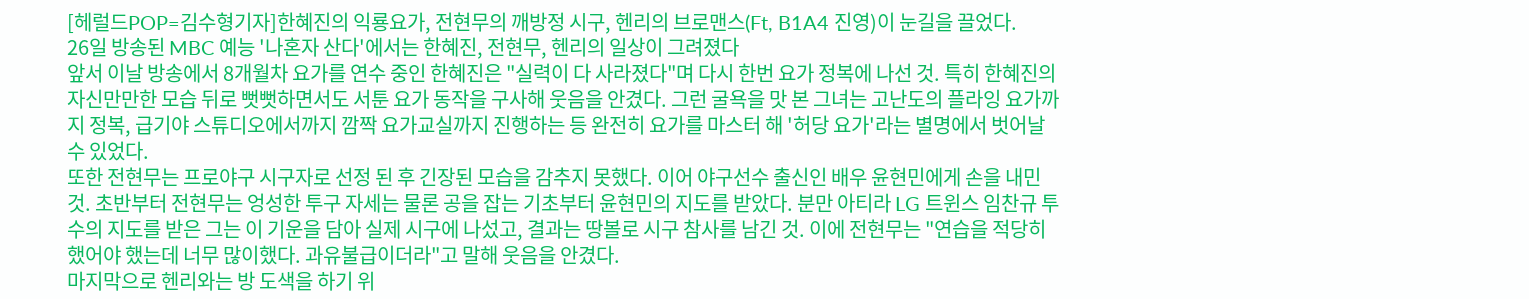[헤럴드POP=김수형기자]한혜진의 익룡요가, 전현무의 깨방정 시구, 헨리의 브로맨스(Ft, B1A4 진영)이 눈길을 끌었다.
26일 방송된 MBC 예능 '나혼자 산다'에서는 한혜진, 전현무, 헨리의 일상이 그려졌다
앞서 이날 방송에서 8개월차 요가를 연수 중인 한혜진은 "실력이 다 사라졌다"며 다시 한번 요가 정복에 나선 것. 특히 한혜진의 자신만만한 모습 뒤로 뻣뻣하면서도 서툰 요가 동작을 구사해 웃음을 안겼다. 그런 굴욕을 맛 본 그녀는 고난도의 플라잉 요가까지 정복, 급기야 스튜디오에서까지 깜짝 요가교실까지 진행하는 등 완전히 요가를 마스터 해 '허당 요가'라는 별명에서 벗어날 수 있었다.
또한 전현무는 프로야구 시구자로 선정 된 후 긴장된 모습을 감추지 못했다. 이어 야구선수 출신인 배우 윤현민에게 손을 내민 것. 초반부터 전현무는 엉성한 투구 자세는 물론 공을 잡는 기초부터 윤현민의 지도를 받았다. 분만 아티라 LG 트윈스 임찬규 투수의 지도를 받은 그는 이 기운을 담아 실제 시구에 나섰고, 결과는 땅볼로 시구 참사를 남긴 것. 이에 전현무는 "연습을 적당히했어야 했는데 너무 많이했다. 과유불급이더라"고 말해 웃음을 안겼다.
마지막으로 헨리와는 방 도색을 하기 위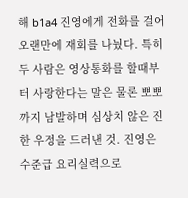해 b1a4 진영에게 전화를 걸어 오랜만에 재회를 나눴다. 특히 두 사람은 영상통화를 할때부터 사랑한다는 말은 물론 뽀뽀까지 남발하며 심상치 않은 진한 우정을 드러낸 것. 진영은 수준급 요리실력으로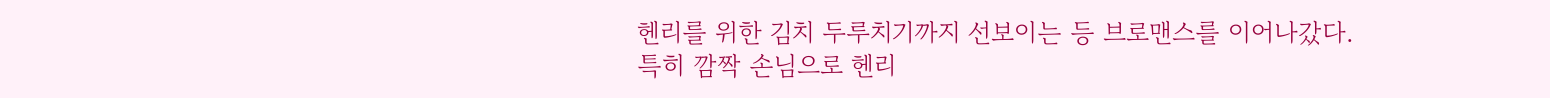헨리를 위한 김치 두루치기까지 선보이는 등 브로맨스를 이어나갔다.
특히 깜짝 손님으로 헨리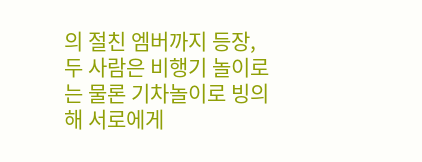의 절친 엠버까지 등장, 두 사람은 비행기 놀이로는 물론 기차놀이로 빙의해 서로에게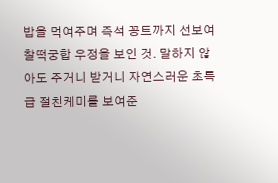밥을 먹여주며 즉석 꽁트까지 선보여 찰떡궁합 우정을 보인 것. 말하지 않아도 주거니 받거니 자연스러운 초특급 절친케미를 보여준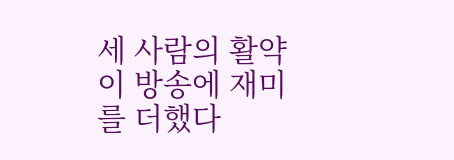세 사람의 활약이 방송에 재미를 더했다